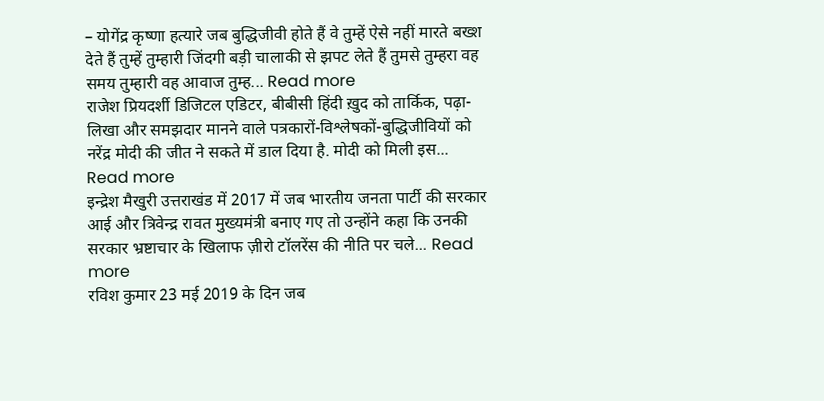– योगेंद्र कृष्णा हत्यारे जब बुद्धिजीवी होते हैं वे तुम्हें ऐसे नहीं मारते बख्श देते हैं तुम्हें तुम्हारी जिंदगी बड़ी चालाकी से झपट लेते हैं तुमसे तुम्हरा वह समय तुम्हारी वह आवाज तुम्ह... Read more
राजेश प्रियदर्शी डिजिटल एडिटर, बीबीसी हिंदी ख़ुद को तार्किक, पढ़ा-लिखा और समझदार मानने वाले पत्रकारों-विश्लेषकों-बुद्धिजीवियों को नरेंद्र मोदी की जीत ने सकते में डाल दिया है. मोदी को मिली इस... Read more
इन्द्रेश मैखुरी उत्तराखंड में 2017 में जब भारतीय जनता पार्टी की सरकार आई और त्रिवेन्द्र रावत मुख्यमंत्री बनाए गए तो उन्होंने कहा कि उनकी सरकार भ्रष्टाचार के खिलाफ ज़ीरो टॉलरेंस की नीति पर चले... Read more
रविश कुमार 23 मई 2019 के दिन जब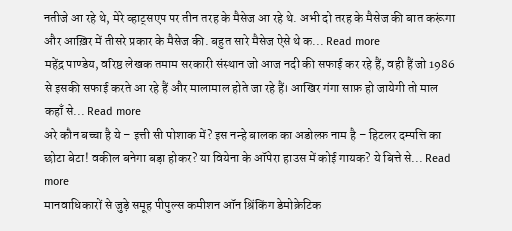नतीजे आ रहे थे, मेरे व्हाट्सएप पर तीन तरह के मैसेज आ रहे थे. अभी दो तरह के मैसेज की बात करूंगा और आख़िर में तीसरे प्रकार के मैसेज की. बहुत सारे मैसेज ऐसे थे क... Read more
महेंद्र पाण्डेय, वरिष्ठ लेखक तमाम सरकारी संस्थान जो आज नदी की सफाई कर रहे हैं, वही हैं जो 1986 से इसकी सफाई करते आ रहे हैं और मालामाल होते जा रहे हैं। आखिर गंगा साफ़ हो जायेगी तो माल कहाँ से... Read more
अरे कौन बच्चा है ये – इत्ती सी पोशाक में? इस नन्हे बालक का अडोल्फ़ नाम है – हिटलर दम्पत्ति का छोटा बेटा! वकील बनेगा बड़ा होकर? या वियेना के ऑपेरा हाउस में कोई गायक? ये बित्ते से... Read more
मानवाधिकारों से जुड़े समूह पीपुल्स कमीशन ऑन श्रिंकिंग डेमोक्रेटिक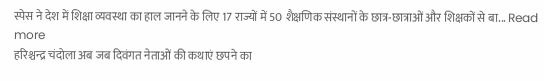स्पेस ने देश में शिक्षा व्यवस्था का हाल जानने के लिए 17 राज्यों में 50 शैक्षणिक संस्थानों के छात्र-छात्राओं और शिक्षकों से बा... Read more
हरिश्चन्द्र चंदोला अब जब दिवंगत नेताओं की कथाएं छपने का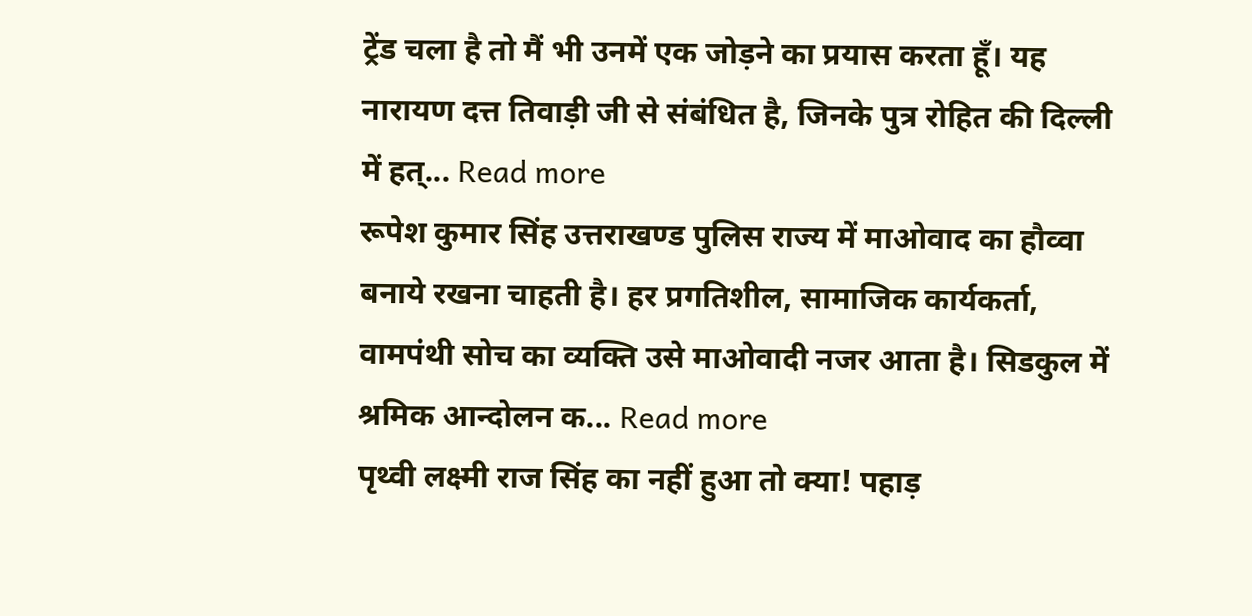ट्रेंड चला है तो मैं भी उनमें एक जोड़ने का प्रयास करता हूँ। यह नारायण दत्त तिवाड़ी जी से संबंधित है, जिनके पुत्र रोहित की दिल्ली में हत्... Read more
रूपेश कुमार सिंह उत्तराखण्ड पुलिस राज्य में माओवाद का हौव्वा बनाये रखना चाहती है। हर प्रगतिशील, सामाजिक कार्यकर्ता, वामपंथी सोच का व्यक्ति उसे माओवादी नजर आता है। सिडकुल में श्रमिक आन्दोलन क... Read more
पृथ्वी लक्ष्मी राज सिंह का नहीं हुआ तो क्या! पहाड़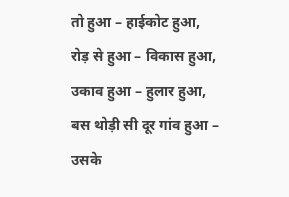तो हुआ – हाईकोट हुआ, रोड़ से हुआ – विकास हुआ, उकाव हुआ – हुलार हुआ, बस थोड़ी सी दूर गांव हुआ – उसके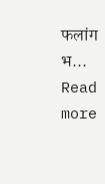फलांग भ... Read more